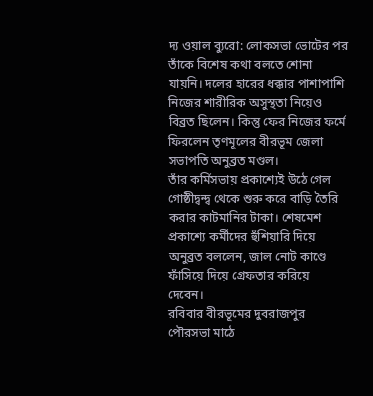দ্য ওয়াল ব্যুরো: লোকসভা ভোটের পর তাঁকে বিশেষ কথা বলতে শোনা যায়নি। দলের হারের ধক্কার পাশাপাশি নিজের শারীরিক অসুস্থতা নিয়েও বিব্রত ছিলেন। কিন্তু ফের নিজের ফর্মে ফিরলেন তৃণমূলের বীরভূম জেলা সভাপতি অনুব্রত মণ্ডল।
তাঁর কর্মিসভায় প্রকাশ্যেই উঠে গেল গোষ্ঠীদ্বন্দ্ব থেকে শুরু করে বাড়ি তৈরি করার কাটমানির টাকা। শেষমেশ প্রকাশ্যে কর্মীদের হুঁশিয়ারি দিয়ে অনুব্রত বললেন, জাল নোট কাণ্ডে ফাঁসিয়ে দিয়ে গ্রেফতার করিয়ে দেবেন।
রবিবার বীরভূমের দুবরাজপুর পৌরসভা মাঠে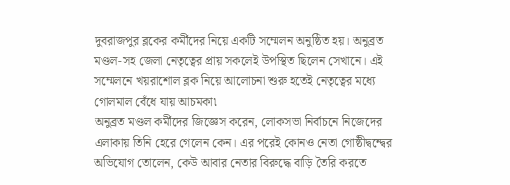দুবরাজপুর ব্লকের কর্মীদের নিয়ে একটি সম্মেলন অনুষ্ঠিত হয়। অনুব্রত মণ্ডল-সহ জেলা নেতৃত্বের প্রায় সকলেই উপস্থিত ছিলেন সেখানে। এই সম্মেলনে খয়রাশোল ব্লক নিয়ে আলোচনা শুরু হতেই নেতৃত্বের মধ্যে গোলমাল বেঁধে যায় আচমকা৷
অনুব্রত মণ্ডল কর্মীদের জিজ্ঞেস করেন, লোকসভা নির্বাচনে নিজেদের এলাকায় তিনি হেরে গেলেন কেন। এর পরেই কোনও নেতা গোষ্ঠীদ্বন্দ্বের অভিযোগ তোলেন, কেউ আবার নেতার বিরুদ্ধে বাড়ি তৈরি করতে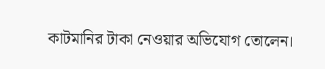কাটমানির টাকা নেওয়ার অভিযোগ তোলেন।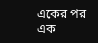একের পর এক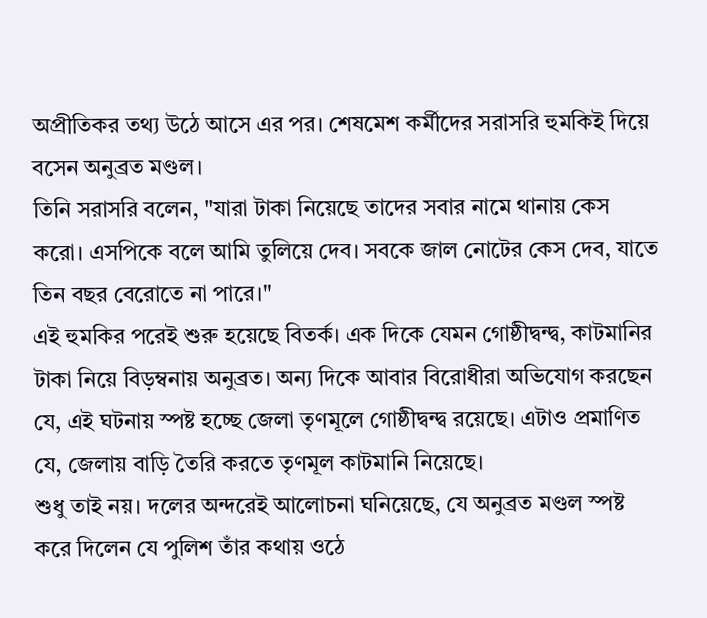অপ্রীতিকর তথ্য উঠে আসে এর পর। শেষমেশ কর্মীদের সরাসরি হুমকিই দিয়ে বসেন অনুব্রত মণ্ডল।
তিনি সরাসরি বলেন, "যারা টাকা নিয়েছে তাদের সবার নামে থানায় কেস করো। এসপিকে বলে আমি তুলিয়ে দেব। সবকে জাল নোটের কেস দেব, যাতে তিন বছর বেরোতে না পারে।"
এই হুমকির পরেই শুরু হয়েছে বিতর্ক। এক দিকে যেমন গোষ্ঠীদ্বন্দ্ব, কাটমানির টাকা নিয়ে বিড়ম্বনায় অনুব্রত। অন্য দিকে আবার বিরোধীরা অভিযোগ করছেন যে, এই ঘটনায় স্পষ্ট হচ্ছে জেলা তৃণমূলে গোষ্ঠীদ্বন্দ্ব রয়েছে। এটাও প্রমাণিত যে, জেলায় বাড়ি তৈরি করতে তৃণমূল কাটমানি নিয়েছে।
শুধু তাই নয়। দলের অন্দরেই আলোচনা ঘনিয়েছে, যে অনুব্রত মণ্ডল স্পষ্ট করে দিলেন যে পুলিশ তাঁর কথায় ওঠে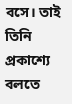বসে। তাই তিনি প্রকাশ্যে বলতে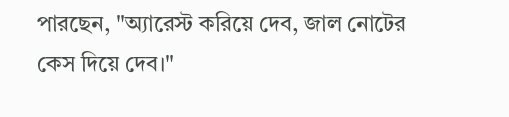পারছেন, "অ্যারেস্ট করিয়ে দেব, জাল নোটের কেস দিয়ে দেব।"